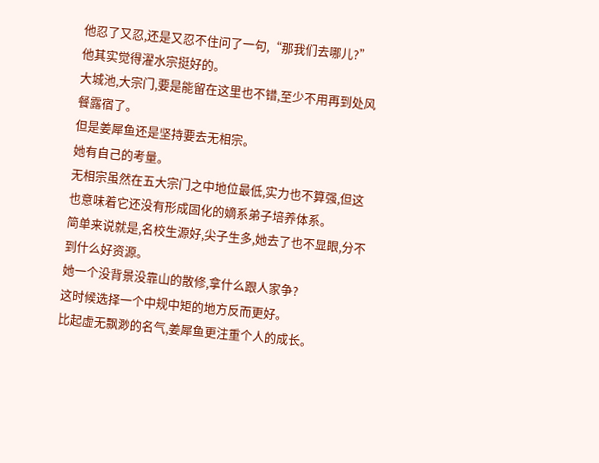他忍了又忍,还是又忍不住问了一句,“那我们去哪儿?”
他其实觉得濯水宗挺好的。
大城池,大宗门,要是能留在这里也不错,至少不用再到处风餐露宿了。
但是姜犀鱼还是坚持要去无相宗。
她有自己的考量。
无相宗虽然在五大宗门之中地位最低,实力也不算强,但这也意味着它还没有形成固化的嫡系弟子培养体系。
简单来说就是,名校生源好,尖子生多,她去了也不显眼,分不到什么好资源。
她一个没背景没靠山的散修,拿什么跟人家争?
这时候选择一个中规中矩的地方反而更好。
比起虚无飘渺的名气,姜犀鱼更注重个人的成长。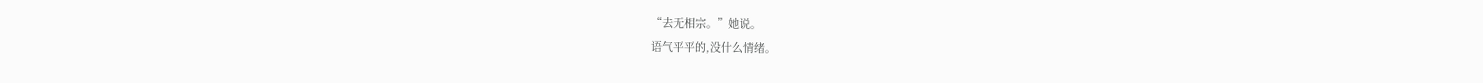“去无相宗。”她说。
语气平平的,没什么情绪。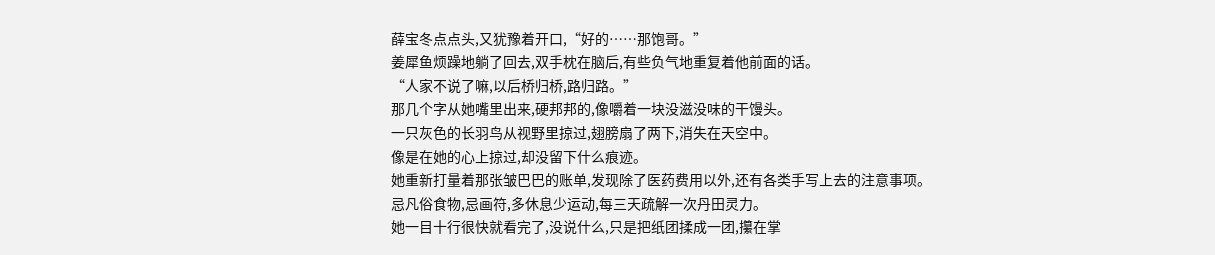薛宝冬点点头,又犹豫着开口,“好的……那饱哥。”
姜犀鱼烦躁地躺了回去,双手枕在脑后,有些负气地重复着他前面的话。
“人家不说了嘛,以后桥归桥,路归路。”
那几个字从她嘴里出来,硬邦邦的,像嚼着一块没滋没味的干馒头。
一只灰色的长羽鸟从视野里掠过,翅膀扇了两下,消失在天空中。
像是在她的心上掠过,却没留下什么痕迹。
她重新打量着那张皱巴巴的账单,发现除了医药费用以外,还有各类手写上去的注意事项。
忌凡俗食物,忌画符,多休息少运动,每三天疏解一次丹田灵力。
她一目十行很快就看完了,没说什么,只是把纸团揉成一团,攥在掌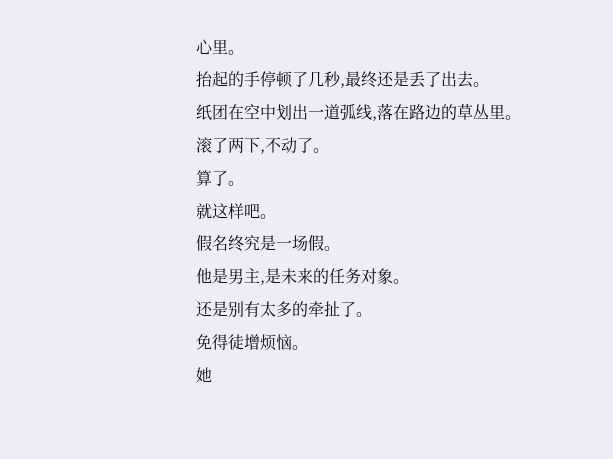心里。
抬起的手停顿了几秒,最终还是丢了出去。
纸团在空中划出一道弧线,落在路边的草丛里。
滚了两下,不动了。
算了。
就这样吧。
假名终究是一场假。
他是男主,是未来的任务对象。
还是别有太多的牵扯了。
免得徒增烦恼。
她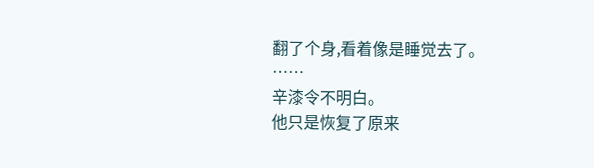翻了个身,看着像是睡觉去了。
……
辛漆令不明白。
他只是恢复了原来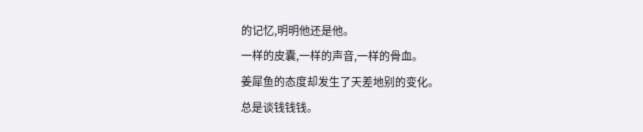的记忆,明明他还是他。
一样的皮囊,一样的声音,一样的骨血。
姜犀鱼的态度却发生了天差地别的变化。
总是谈钱钱钱。